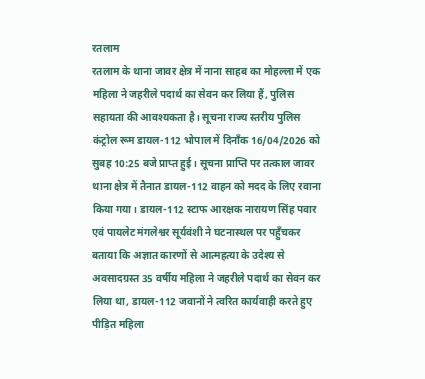रतलाम
रतलाम के थाना जावर क्षेत्र में नाना साहब का मोहल्ला में एक महिला ने जहरीले पदार्थ का सेवन कर लिया हैं, पुलिस सहायता की आवश्यकता है। सूचना राज्य स्तरीय पुलिस कंट्रोल रूम डायल-112 भोपाल में दिनाँक 16/04/2026 को सुबह 10:25 बजे प्राप्त हुई। सूचना प्राप्ति पर तत्काल जावर थाना क्षेत्र में तैनात डायल-112 वाहन को मदद के लिए रवाना किया गया। डायल-112 स्टाफ आरक्षक नारायण सिंह पवार एवं पायलेट मंगलेश्वर सूर्यवंशी ने घटनास्थल पर पहुँचकर बताया कि अज्ञात कारणों से आत्महत्या के उदेश्य से अवसादग्रस्त 35 वर्षीय महिला ने जहरीले पदार्थ का सेवन कर लिया था, डायल-112 जवानों ने त्वरित कार्यवाही करते हुए पीड़ित महिला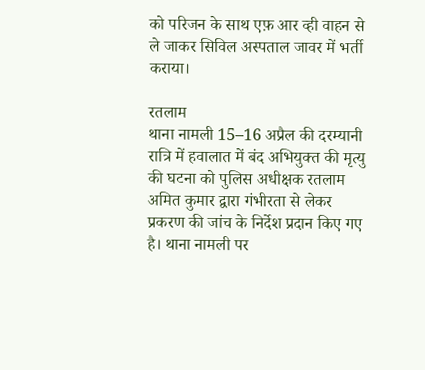को परिजन के साथ एफ़ आर व्ही वाहन से ले जाकर सिविल अस्पताल जावर में भर्ती कराया।

रतलाम
थाना नामली 15–16 अप्रैल की दरम्यानी रात्रि में हवालात में बंद अभियुक्त की मृत्यु की घटना को पुलिस अधीक्षक रतलाम अमित कुमार द्वारा गंभीरता से लेकर प्रकरण की जांच के निर्देश प्रदान किए गए है। थाना नामली पर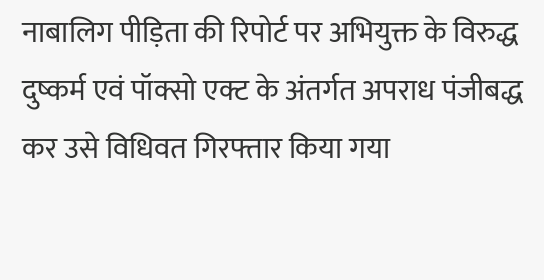नाबालिग पीड़िता की रिपोर्ट पर अभियुक्त के विरुद्ध दुष्कर्म एवं पॉक्सो एक्ट के अंतर्गत अपराध पंजीबद्ध कर उसे विधिवत गिरफ्तार किया गया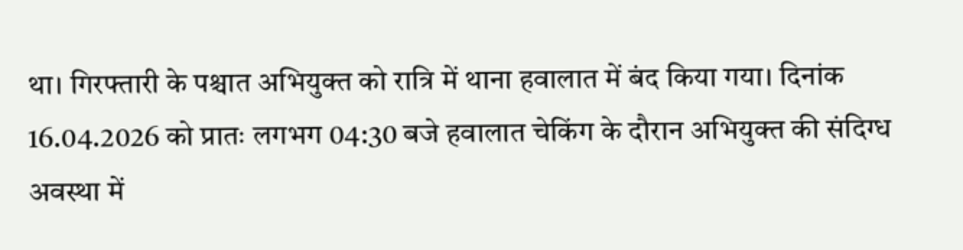था। गिरफ्तारी के पश्चात अभियुक्त को रात्रि में थाना हवालात में बंद किया गया। दिनांक 16.04.2026 को प्रातः लगभग 04:30 बजे हवालात चेकिंग के दौरान अभियुक्त की संदिग्ध अवस्था में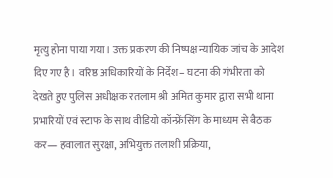मृत्यु होना पाया गया। उक्त प्रकरण की निष्पक्ष न्यायिक जांच के आदेश दिए गए है। वरिष्ठ अधिकारियों के निर्देश– घटना की गंभीरता को देखते हुए पुलिस अधीक्षक रतलाम श्री अमित कुमार द्वारा सभी थाना प्रभारियों एवं स्टाफ के साथ वीडियो कॉन्फ्रेंसिंग के माध्यम से बैठक कर— हवालात सुरक्षा, अभियुक्त तलाशी प्रक्रिया,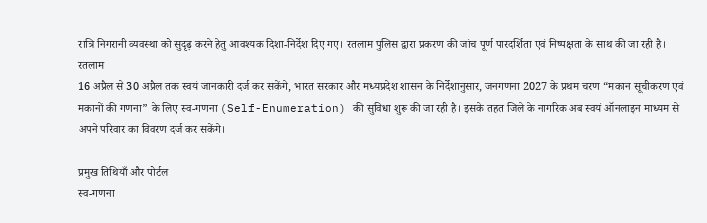रात्रि निगरानी व्यवस्था को सुदृढ़ करने हेतु आवश्यक दिशा-निर्देश दिए गए। रतलाम पुलिस द्वारा प्रकरण की जांच पूर्ण पारदर्शिता एवं निष्पक्षता के साथ की जा रही है।
रतलाम
16 अप्रैल से 30 अप्रैल तक स्वयं जानकारी दर्ज कर सकेंगे, भारत सरकार और मध्यप्रदेश शासन के निर्देशानुसार, जनगणना 2027 के प्रथम चरण “मकान सूचीकरण एवं मकानों की गणना” के लिए स्व-गणना (Self-Enumeration) की सुविधा शुरू की जा रही है। इसके तहत जिले के नागरिक अब स्वयं ऑनलाइन माध्यम से अपने परिवार का विवरण दर्ज कर सकेंगे।

प्रमुख तिथियाँ और पोर्टल
स्व-गणना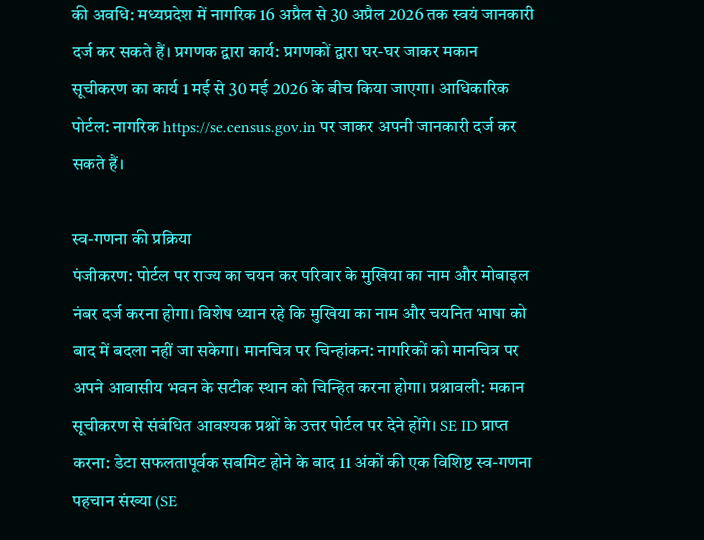की अवधि: मध्यप्रदेश में नागरिक 16 अप्रैल से 30 अप्रैल 2026 तक स्वयं जानकारी दर्ज कर सकते हैं। प्रगणक द्वारा कार्य: प्रगणकों द्वारा घर-घर जाकर मकान सूचीकरण का कार्य 1 मई से 30 मई 2026 के बीच किया जाएगा। आधिकारिक पोर्टल: नागरिक https://se.census.gov.in पर जाकर अपनी जानकारी दर्ज कर सकते हैं।

स्व-गणना की प्रक्रिया
पंजीकरण: पोर्टल पर राज्य का चयन कर परिवार के मुखिया का नाम और मोबाइल नंबर दर्ज करना होगा। विशेष ध्यान रहे कि मुखिया का नाम और चयनित भाषा को बाद में बदला नहीं जा सकेगा। मानचित्र पर चिन्हांकन: नागरिकों को मानचित्र पर अपने आवासीय भवन के सटीक स्थान को चिन्हित करना होगा। प्रश्नावली: मकान सूचीकरण से संबंधित आवश्यक प्रश्नों के उत्तर पोर्टल पर देने होंगे। SE ID प्राप्त करना: डेटा सफलतापूर्वक सबमिट होने के बाद 11 अंकों की एक विशिष्ट स्व-गणना पहचान संख्या (SE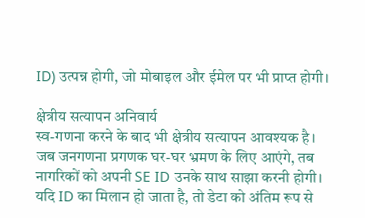ID) उत्पन्न होगी, जो मोबाइल और ईमेल पर भी प्राप्त होगी।

क्षेत्रीय सत्यापन अनिवार्य
स्व-गणना करने के बाद भी क्षेत्रीय सत्यापन आवश्यक है। जब जनगणना प्रगणक घर-घर भ्रमण के लिए आएंगे, तब नागरिकों को अपनी SE ID उनके साथ साझा करनी होगी। यदि ID का मिलान हो जाता है, तो डेटा को अंतिम रूप से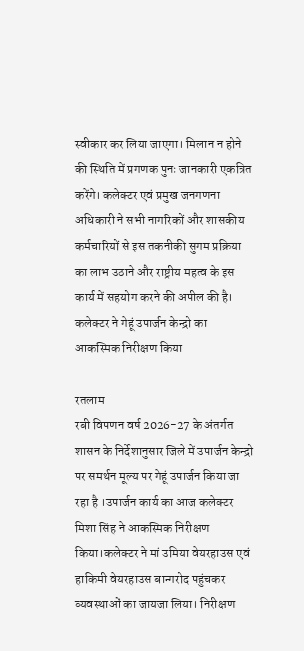स्वीकार कर लिया जाएगा। मिलान न होने की स्थिति में प्रगणक पुनः जानकारी एकत्रित करेंगे। कलेक्टर एवं प्रमुख जनगणना अधिकारी ने सभी नागरिकों और शासकीय कर्मचारियों से इस तकनीकी सुगम प्रक्रिया का लाभ उठाने और राष्ट्रीय महत्व के इस कार्य में सहयोग करने की अपील की है। कलेक्टर ने गेहूं उपार्जन केन्द्रो का आकस्मिक निरीक्षण किया

रतलाम
रबी विपणन वर्ष 2026-27 के अंतर्गत शासन के निर्देशानुसार जिले में उपार्जन केन्द्रो पर समर्थन मूल्य पर गेहूं उपार्जन किया जा रहा है ।उपार्जन कार्य का आज कलेक्टर मिशा सिंह ने आकस्मिक निरीक्षण किया।कलेक्टर ने मां उमिया वेयरहाउस एवं हाकिमी वेयरहाउस बान्गरोद पहुंचकर व्यवस्थाओं का जायजा लिया। निरीक्षण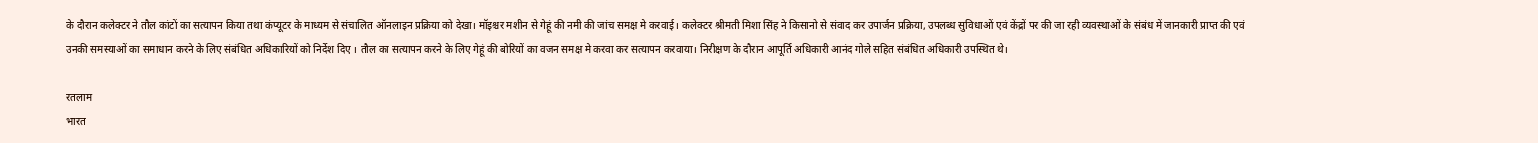के दौरान कलेक्टर ने तौल कांटों का सत्यापन किया तथा कंप्यूटर के माध्यम से संचालित ऑनलाइन प्रक्रिया को देखा। मॉइश्चर मशीन से गेहूं की नमी की जांच समक्ष मे करवाई। कलेक्टर श्रीमती मिशा सिंह ने किसानो से संवाद कर उपार्जन प्रक्रिया, उपलब्ध सुविधाओं एवं केंद्रों पर की जा रही व्यवस्थाओं के संबंध में जानकारी प्राप्त की एवं उनकी समस्याओं का समाधान करने के लिए संबंधित अधिकारियों को निर्देश दिए । तौल का सत्यापन करने के लिए गेहूं की बोरियों का वजन समक्ष मे करवा कर सत्यापन करवाया। निरीक्षण के दौरान आपूर्ति अधिकारी आनंद गोले सहित संबंधित अधिकारी उपस्थित थे।

रतलाम
भारत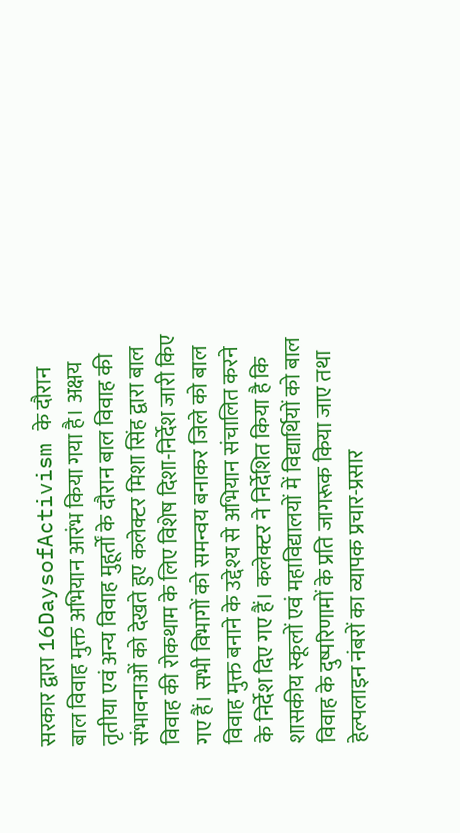सरकार द्वारा 16DaysofActivism के दौरान बाल विवाह मुक्त अभियान आरंभ किया गया है। अक्षय तृतीया एवं अन्य विवाह मुहूर्तों के दौरान बाल विवाह की संभावनाओं को देखते हुए कलेक्टर मिशा सिंह द्वारा बाल विवाह की रोकथाम के लिए विशेष दिशा-निर्देश जारी किए गए हैं। सभी विभागों को समन्वय बनाकर जिले को बाल विवाह मुक्त बनाने के उद्देश्य से अभियान संचालित करने के निर्देश दिए गए हैं। कलेक्टर ने निर्देशित किया है कि शासकीय स्कूलों एवं महाविद्यालयों में विद्यार्थियों को बाल विवाह के दुष्परिणामों के प्रति जागरूक किया जाए तथा हेल्पलाइन नंबरों का व्यापक प्रचार-प्रसार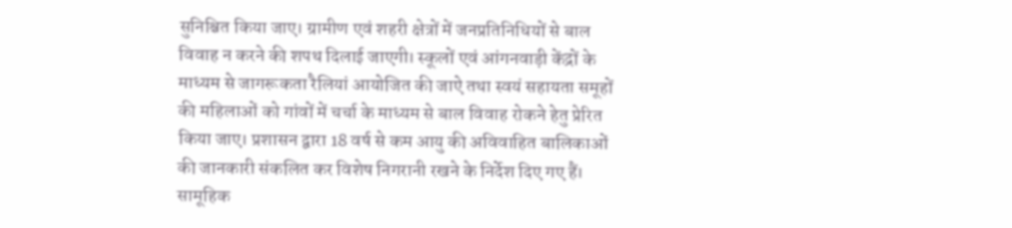सुनिश्चित किया जाए। ग्रामीण एवं शहरी क्षेत्रों में जनप्रतिनिधियों से बाल विवाह न करने की शपथ दिलाई जाएगी। स्कूलों एवं आंगनवाड़ी केंद्रों के माध्यम से जागरूकता रैलियां आयोजित की जाऐ तथा स्वयं सहायता समूहों की महिलाओं को गांवों में चर्चा के माध्यम से बाल विवाह रोकने हेतु प्रेरित किया जाए। प्रशासन द्वारा 18 वर्ष से कम आयु की अविवाहित बालिकाओं की जानकारी संकलित कर विशेष निगरानी रखने के निर्देश दिए गए हैं। सामूहिक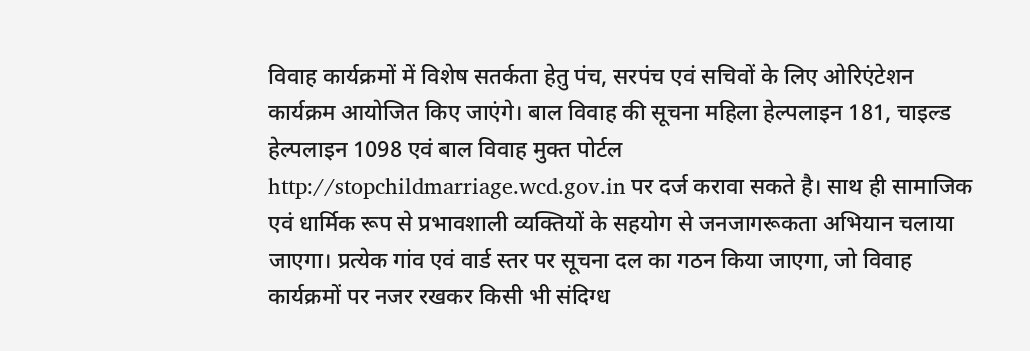विवाह कार्यक्रमों में विशेष सतर्कता हेतु पंच, सरपंच एवं सचिवों के लिए ओरिएंटेशन कार्यक्रम आयोजित किए जाएंगे। बाल विवाह की सूचना महिला हेल्पलाइन 181, चाइल्ड हेल्पलाइन 1098 एवं बाल विवाह मुक्त पोर्टल http://stopchildmarriage.wcd.gov.in पर दर्ज करावा सकते है। साथ ही सामाजिक एवं धार्मिक रूप से प्रभावशाली व्यक्तियों के सहयोग से जनजागरूकता अभियान चलाया जाएगा। प्रत्येक गांव एवं वार्ड स्तर पर सूचना दल का गठन किया जाएगा, जो विवाह कार्यक्रमों पर नजर रखकर किसी भी संदिग्ध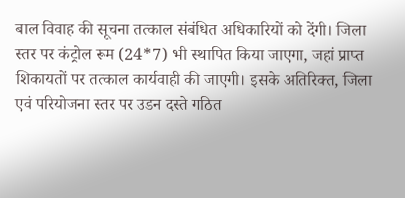बाल विवाह की सूचना तत्काल संबंधित अधिकारियों को देंगी। जिला स्तर पर कंट्रोल रूम (24*7) भी स्थापित किया जाएगा, जहां प्राप्त शिकायतों पर तत्काल कार्यवाही की जाएगी। इसके अतिरिक्त, जिला एवं परियोजना स्तर पर उडन दस्ते गठित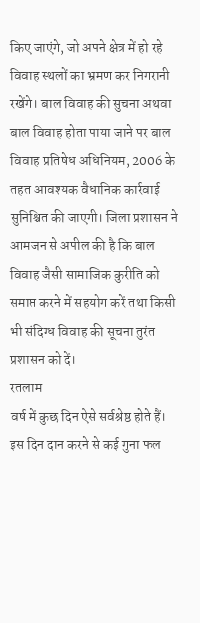किए जाएंगे, जो अपने क्षेत्र में हो रहे विवाह स्थलों का भ्रमण कर निगरानी रखेंगे। बाल विवाह की सुचना अथवा बाल विवाह होता पाया जाने पर बाल विवाह प्रतिषेध अधिनियम, 2006 के तहत आवश्यक वैधानिक कार्रवाई सुनिश्चित की जाएगी। जिला प्रशासन ने आमजन से अपील की है कि बाल विवाह जैसी सामाजिक कुरीति को समाप्त करने में सहयोग करें तथा किसी भी संदिग्ध विवाह की सूचना तुरंत प्रशासन को दें।
रतलाम
वर्ष में कुछ दिन ऐसे सर्वश्रेष्ठ होते हैं। इस दिन दान करने से कई गुना फल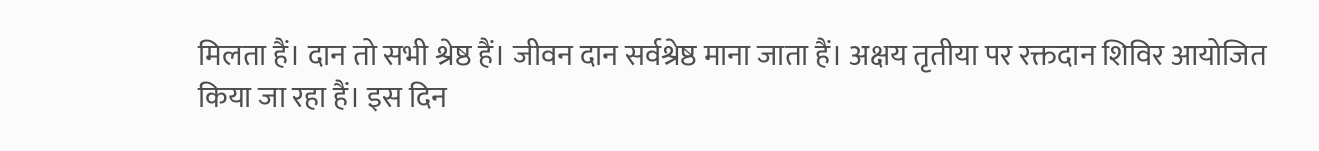मिलता हैं। दान तो सभी श्रेष्ठ हैं। जीवन दान सर्वश्रेष्ठ माना जाता हैं। अक्षय तृतीया पर रक्तदान शिविर आयोजित किया जा रहा हैं। इस दिन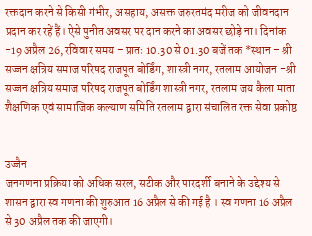रक्तदान करने से किसी गंभीर, असहाय, असक्त जरुरतमंद मरीज को जीवनदान प्रदान कर रहें हैं। ऐसे पुनीत अवसर पर दान करने का अवसर छोड़े ना। दिनांक -19 अप्रैल 26, रविवार समय – प्रातः 10.30 से 01.30 बजें तक *स्थान – श्री सज्जन क्षत्रिय समाज परिषद राजपूत बोर्डिंग, शास्त्री नगर, रतलाम आयोजन -श्री सज्जन क्षत्रिय समाज परिषद राजपूत बोर्डिंग शास्त्री नगर, रतलाम जय कैला माता शैक्षणिक एवं सामाजिक कल्याण समिति रतलाम द्वारा संचालित रक्त सेवा प्रकोष्ठ


उज्जैन
जनगणना प्रक्रिया को अधिक सरल, सटीक और पारदर्शी बनाने के उद्देश्य से शासन द्वारा स्व गणना की शुरुआत 16 अप्रैल से की गई है । स्व गणना 16 अप्रैल से 30 अप्रैल तक की जाएगी।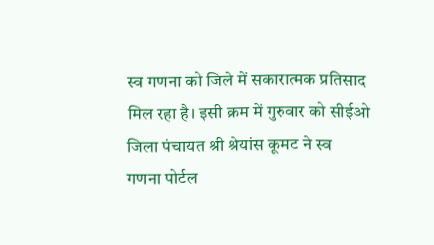स्व गणना को जिले में सकारात्मक प्रतिसाद मिल रहा है। इसी क्रम में गुरुवार को सीईओ जिला पंचायत श्री श्रेयांस कूमट ने स्व गणना पोर्टल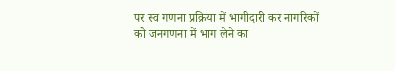पर स्व गणना प्रक्रिया में भागीदारी कर नागरिकों को जनगणना में भाग लेने का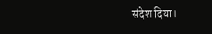संदेश दिया।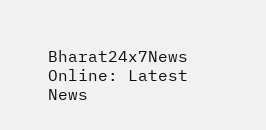Bharat24x7News Online: Latest News